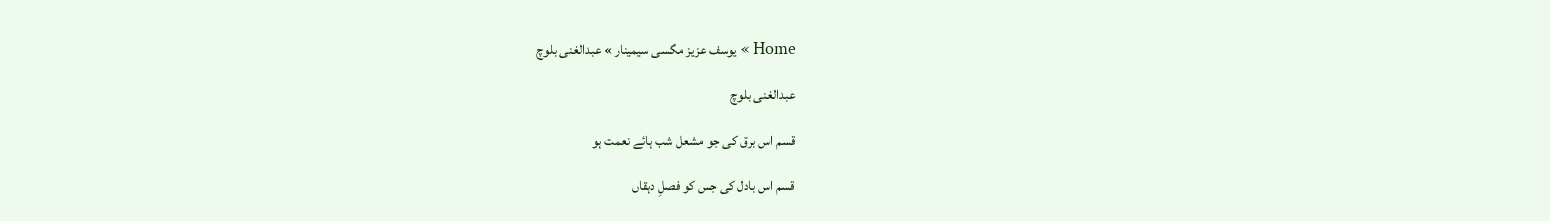Home » یوسف عزیز مگسی سیمینار » عبدالغنی بلوچ

عبدالغنی بلوچ

قسم اس برق کی جو مشعل شب ہائے نعمت ہو

قسم اس بادل کی جس کو فصلِ دہقاں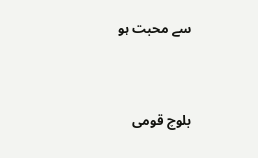سے محبت ہو



بلوچ قومی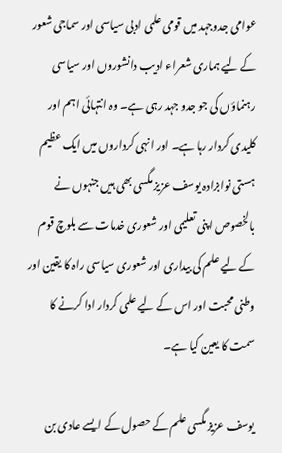عوامی جدوجہد میں قومی علمی ادبی سیاسی اور سماجی شعور کے لیے ہماری شعراء ادیب دانشوروں اور سیاسی رہنماؤں کی جو جدو جہد رہی ہے۔ وہ انتہائی اہم اور کلیدی کردار رہا ہے۔ اور انہی کرداروں میں ایک عظیم ہستی نوابزادہ یوسف عزیز مگسی بھی ہیں جنہوں نے بالخصوص اپنی تعلیمی اور شعوری خدمات سے بلوچ قوم کے لیے علم کی بیداری اور شعوری سیاسی راہ کا یقین اور وطنی محبت اور اس کے لیے علمی کردار ادا کرنے کا سمت کا یعین کیا ہے۔

یوسف عزیز مگسی علم کے حصول کے ایسے عادی بن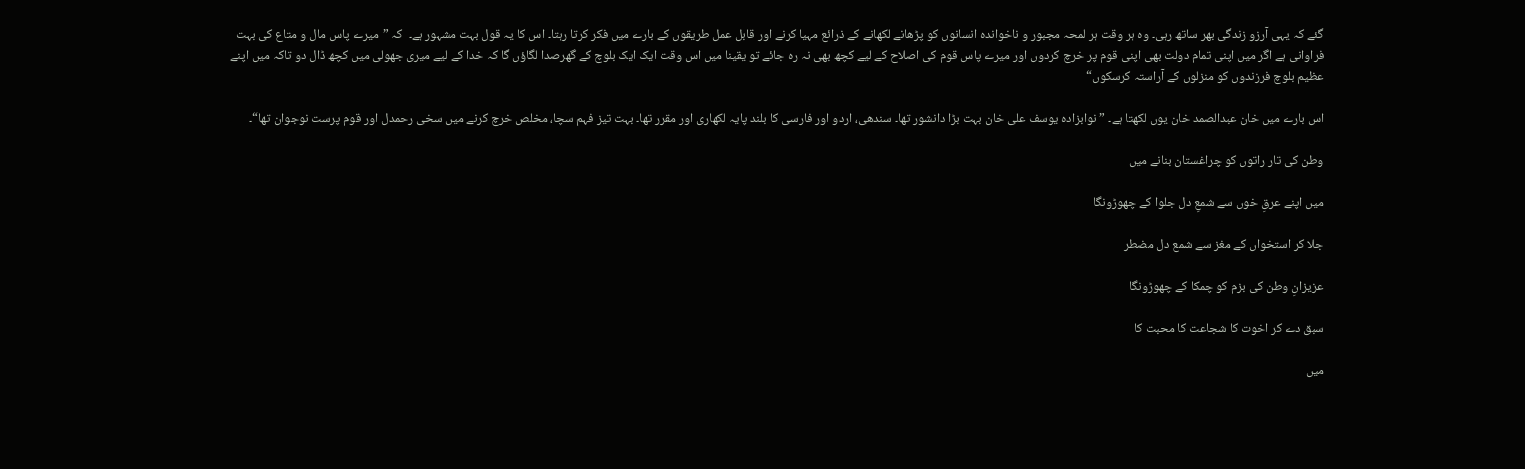گئے کہ یہی آرزو زندگی بھر ساتھ رہی۔ وہ ہر وقت ہر لمحہ مجبور و ناخواندہ انسانوں کو پڑھانے لکھانے کے ذرائع مہیا کرنے اور قابل عمل طریقوں کے بارے میں فکر کرتا رہتا۔ اس کا یہ قول بہت مشہور ہے۔  کہ ”میرے پاس مال و متاع کی بہت فراوانی ہے اگر میں اپنی تمام دولت بھی اپنی قوم پر خرچ کردوں اور میرے پاس قوم کی اصلاح کے لیے کچھ بھی نہ رہ جائے تو یقینا میں اس وقت ایک ایک بلوچ کے گھرصدا لگاؤں گا کہ خدا کے لیے میری جھولی میں کچھ ڈال دو تاکہ میں اپنے عظیم بلوچ فرزندوں کو منزلوں کے آراستہ کرسکوں“

اس بارے میں خان عبدالصمد خان یوں لکھتا ہے۔ ”نوابزادہ یوسف علی خان بہت بڑا دانشور تھا۔ سندھی، اردو اور فارسی کا بلند پایہ لکھاری اور مقرر تھا۔ بہت تیز فہم سچا، مخلص خرچ کرنے میں سخی رحمدل اور قوم پرست نوجوان تھا“۔

وطن کی تار راتوں کو چراغستان بنانے میں

میں اپنے عرقِ خوں سے شمعِ دل جلوا کے چھوڑونگا

جلا کر استخواں کے مغز سے شمع دل مضطر

عزیزانِ وطن کی بزم کو چمکا کے چھوڑونگا

سبق دے کر اخوت کا شجاعت کا محبت کا

میں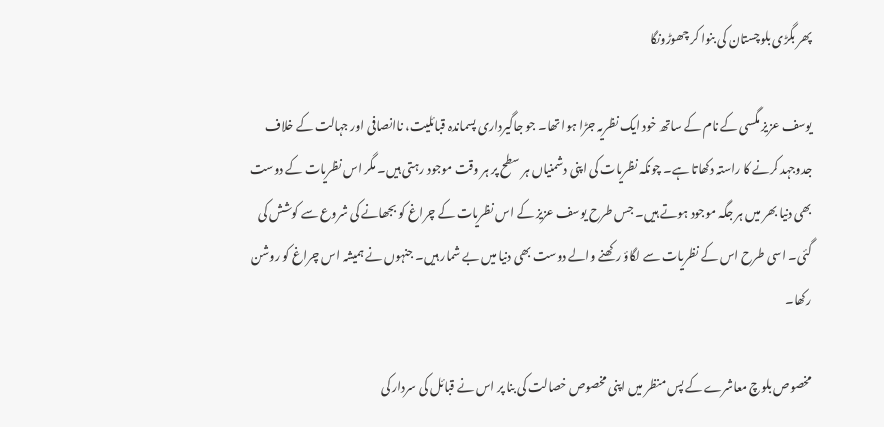پھر بگڑی بلوچستان کی بنوا کر چھوڑونگا

یوسف عزیز مگسی کے نام کے ساتھ خود ایک نظریہ جڑا ہوا تھا۔ جو جاگیرداری پسماندہ قبائلیت، ناانصافی اور جہالت کے خلاف جدوجہد کرنے کا راستہ دکھاتا ہے۔ چونکہ نظریات کی اپنی دشمنیاں ہر سطح پر ہر وقت موجود رہتی ہیں۔ مگر اس نظریات کے دوست بھی دنیا بھر میں ہر جگہ موجود ہوتے ہیں۔ جس طرح یوسف عزیز کے اس نظریات کے چراغ کو بجھانے کی شروع سے کوشش کی گئی۔ اسی طرح اس کے نظریات سے لگاؤ رکھنے والے دوست بھی دنیا میں بے شمار ہیں۔ جنہوں نے ہمیشہ اس چراغ کو روشن رکھا۔

مخصوص بلوچ معاشرے کے پس منظر میں اپنی مخصوص خصالت کی بنا پر اس نے قبائل کی سردار کی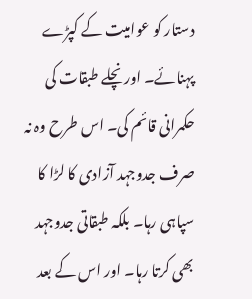دستار کو عوامیت کے کپڑے پہنائے۔ اور نچلے طبقات کی حکمرانی قائم کی۔ اس طرح وہ نہ صرف جدوجہد آزادی کا لڑا کا سپاہی رہا۔ بلکہ طبقاتی جدوجہد بھی کرتا رہا۔ اور اس کے بعد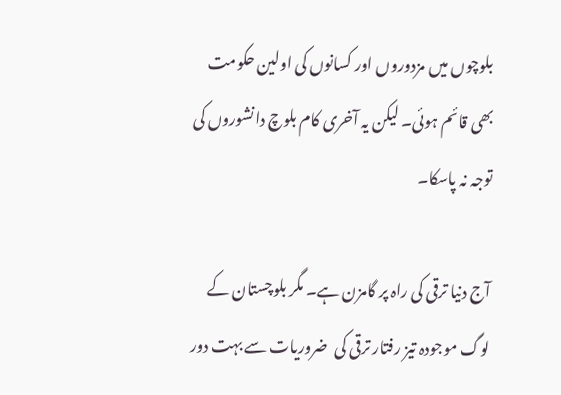بلوچوں میں مزدوروں اور کسانوں کی اولین حکومت بھی قائم ہوئی۔ لیکن یہ آخری کام بلوچ دانشوروں کی توجہ نہ پاسکا۔

آج دنیا ترقی کی راہ پر گامزن ہے۔ مگر بلوچستان کے لوگ موجودہ تیز رفتار ترقی کی  ضروریات سے بہت دور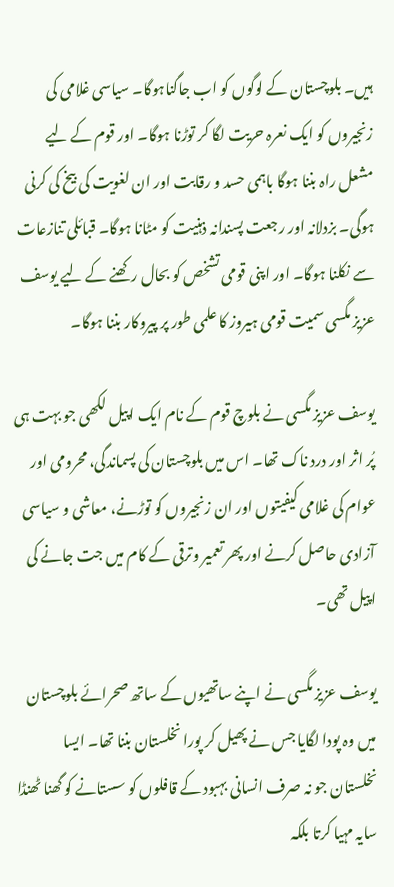ہیں۔ بلوچستان کے لوگوں کو اب جاگناہوگا۔ سیاسی غلامی کی زنجیروں کو ایک نعرہ حریت لگا کر توڑنا ہوگا۔ اور قوم کے لیے مشعل راہ بننا ہوگا باہمی حسد و رقابت اور ان لغویت کی بیخ کی کرنی ہوگی۔ بزدلانہ اور رجعت پسندانہ ذہنیت کو مٹانا ہوگا۔ قبائلی تنازعات سے نکلنا ہوگا۔ اور اپنی قومی تشخص کو بحال رکھنے کے لیے یوسف عزیز مگسی سمیت قومی ہیروز کا علمی طور پر پیروکار بننا ہوگا۔

یوسف عزیز مگسی نے بلوچ قوم کے نام ایک اپیل لکھی جو بہت ہی پُر اثر اور درد ناک تھا۔ اس میں بلوچستان کی پسماندگی، محرومی اور عوام کی غلامی کیفیتوں اور ان زنجیروں کو توڑنے، معاشی و سیاسی آزادی حاصل کرنے اور پھر تعمیر وترقی کے کام میں جت جانے کی اپیل تھی۔

یوسف عزیز مگسی نے اپنے ساتھیوں کے ساتھ صحرائے بلوچستان میں وہ پودا لگایا جس نے پھیل کر پورا نخلستان بننا تھا۔ ایسا نخلستان جو نہ صرف انسانی بہبود کے قافلوں کو سستانے کو گھنا ٹھنڈا  سایہ مہیا کرتا بلکہ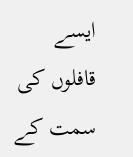ایسے قافلوں کی سمت کے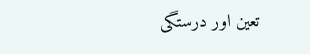تعین اور درستگی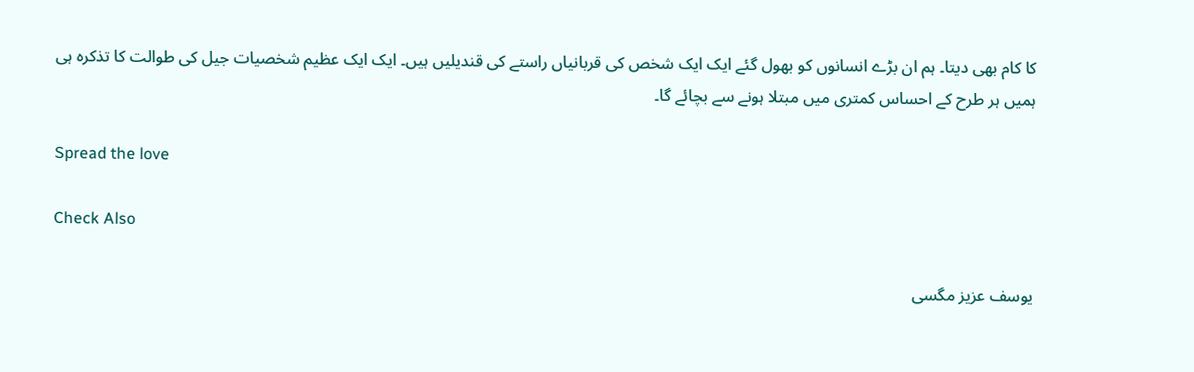کا کام بھی دیتا۔ ہم ان بڑے انسانوں کو بھول گئے ایک ایک شخص کی قربانیاں راستے کی قندیلیں ہیں۔ ایک ایک عظیم شخصیات جیل کی طوالت کا تذکرہ ہی ہمیں ہر طرح کے احساس کمتری میں مبتلا ہونے سے بچائے گا۔

Spread the love

Check Also

یوسف عزیز مگسی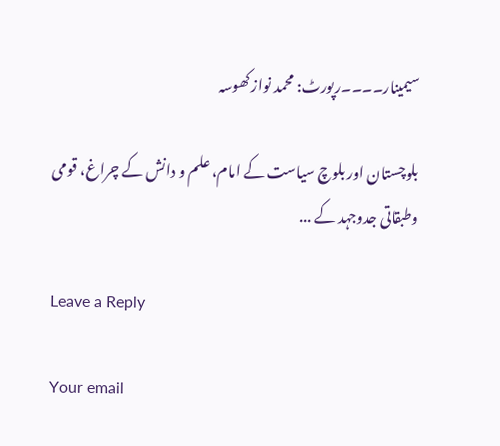سیمینار۔۔۔۔رپورٹ: محمد نوازکھوسہ

بلوچستان اور بلوچ سیاست کے امام، علم و دانش کے چراغ، قومی وطبقاتی جدوجہد کے ...

Leave a Reply

Your email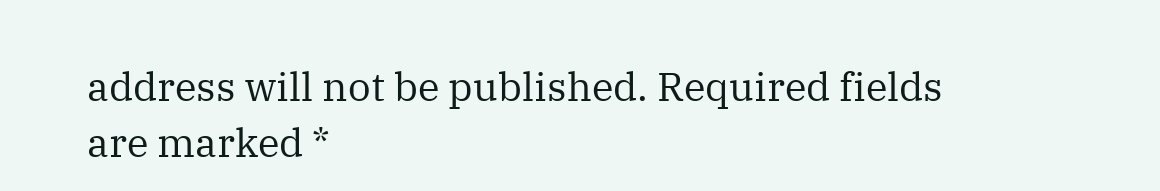address will not be published. Required fields are marked *